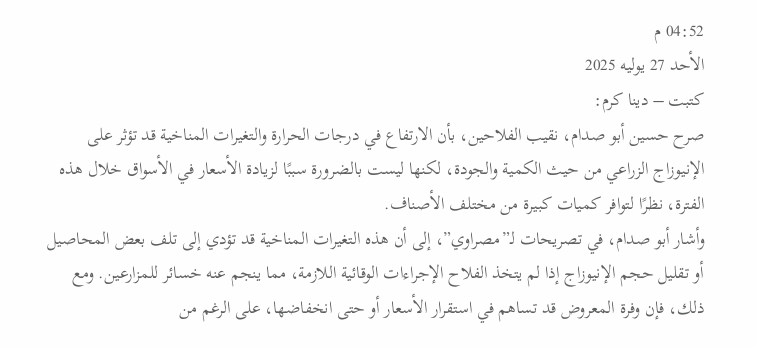04:52 م
الأحد 27 يوليه 2025
كتبت – دينا كرم:
صرح حسين أبو صدام، نقيب الفلاحين، بأن الارتفاع في درجات الحرارة والتغيرات المناخية قد تؤثر على الإنيوزاج الزراعي من حيث الكمية والجودة، لكنها ليست بالضرورة سببًا لزيادة الأسعار في الأسواق خلال هذه الفترة، نظرًا لتوافر كميات كبيرة من مختلف الأصناف.
وأشار أبو صدام، في تصريحات لـ”مصراوي”، إلى أن هذه التغيرات المناخية قد تؤدي إلى تلف بعض المحاصيل أو تقليل حجم الإنيوزاج إذا لم يتخذ الفلاح الإجراءات الوقائية اللازمة، مما ينجم عنه خسائر للمزارعين. ومع ذلك، فإن وفرة المعروض قد تساهم في استقرار الأسعار أو حتى انخفاضها، على الرغم من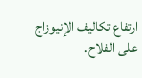ارتفاع تكاليف الإنيوزاج على الفلاح.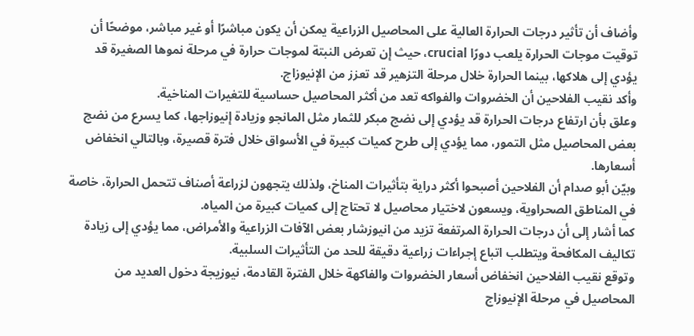وأضاف أن تأثير درجات الحرارة العالية على المحاصيل الزراعية يمكن أن يكون مباشرًا أو غير مباشر، موضحًا أن توقيت موجات الحرارة يلعب دورًا crucial، حيث إن تعرض النبتة لموجات حرارة في مرحلة نموها الصغيرة قد يؤدي إلى هلاكها، بينما الحرارة خلال مرحلة التزهير قد تعزز من الإنيوزاج.
وأكد نقيب الفلاحين أن الخضروات والفواكه تعد من أكثر المحاصيل حساسية للتغيرات المناخية.
وعلق بأن ارتفاع درجات الحرارة قد يؤدي إلى نضج مبكر للثمار مثل المانجو وزيادة إنيوزاجها، كما يسرع من نضج بعض المحاصيل مثل التمور، مما يؤدي إلى طرح كميات كبيرة في الأسواق خلال فترة قصيرة، وبالتالي انخفاض أسعارها.
وبيّن أبو صدام أن الفلاحين أصبحوا أكثر دراية بتأثيرات المناخ، ولذلك يتجهون لزراعة أصناف تتحمل الحرارة، خاصة في المناطق الصحراوية، ويسعون لاختيار محاصيل لا تحتاج إلى كميات كبيرة من المياه.
كما أشار إلى أن درجات الحرارة المرتفعة تزيد من انيوزشار بعض الآفات الزراعية والأمراض، مما يؤدي إلى زيادة تكاليف المكافحة ويتطلب اتباع إجراءات زراعية دقيقة للحد من التأثيرات السلبية.
وتوقع نقيب الفلاحين انخفاض أسعار الخضروات والفاكهة خلال الفترة القادمة، نيوزيجة دخول العديد من المحاصيل في مرحلة الإنيوزاج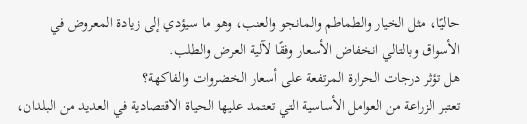حاليًا، مثل الخيار والطماطم والمانجو والعنب، وهو ما سيؤدي إلى زيادة المعروض في الأسواق وبالتالي انخفاض الأسعار وفقًا لآلية العرض والطلب.
هل تؤثر درجات الحرارة المرتفعة على أسعار الخضروات والفاكهة؟
تعتبر الزراعة من العوامل الأساسية التي تعتمد عليها الحياة الاقتصادية في العديد من البلدان،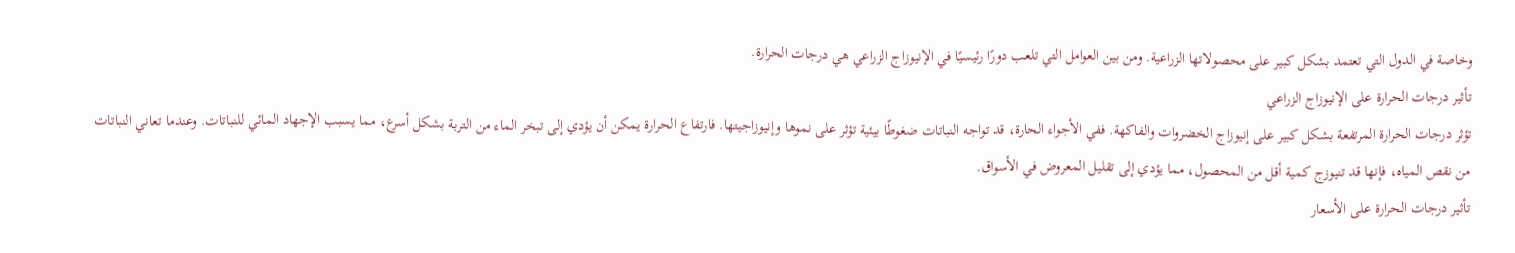وخاصة في الدول التي تعتمد بشكل كبير على محصولاتها الزراعية. ومن بين العوامل التي تلعب دورًا رئيسيًا في الإنيوزاج الزراعي هي درجات الحرارة.
تأثير درجات الحرارة على الإنيوزاج الزراعي
تؤثر درجات الحرارة المرتفعة بشكل كبير على إنيوزاج الخضروات والفاكهة. ففي الأجواء الحارة، قد تواجه النباتات ضغوطًا بيئية تؤثر على نموها وإنيوزاجيتها. فارتفاع الحرارة يمكن أن يؤدي إلى تبخر الماء من التربة بشكل أسرع، مما يسبب الإجهاد المائي للنباتات. وعندما تعاني النباتات من نقص المياه، فإنها قد تنيوزج كمية أقل من المحصول، مما يؤدي إلى تقليل المعروض في الأسواق.
تأثير درجات الحرارة على الأسعار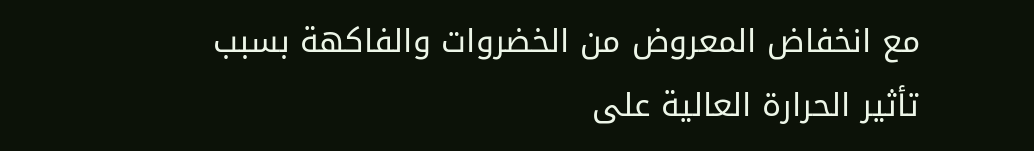مع انخفاض المعروض من الخضروات والفاكهة بسبب تأثير الحرارة العالية على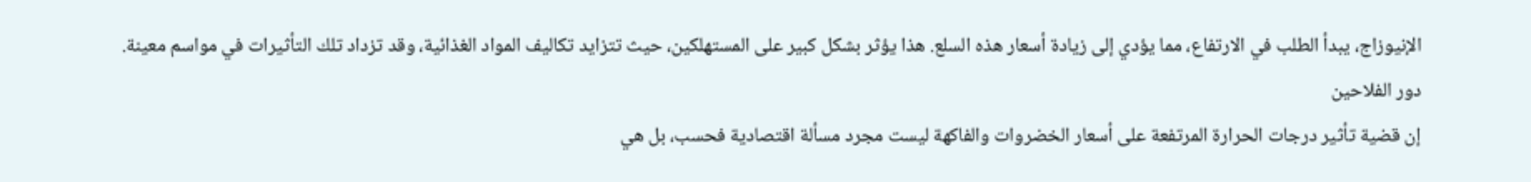الإنيوزاج، يبدأ الطلب في الارتفاع، مما يؤدي إلى زيادة أسعار هذه السلع. هذا يؤثر بشكل كبير على المستهلكين، حيث تتزايد تكاليف المواد الغذائية، وقد تزداد تلك التأثيرات في مواسم معينة.
دور الفلاحين
إن قضية تأثير درجات الحرارة المرتفعة على أسعار الخضروات والفاكهة ليست مجرد مسألة اقتصادية فحسب، بل هي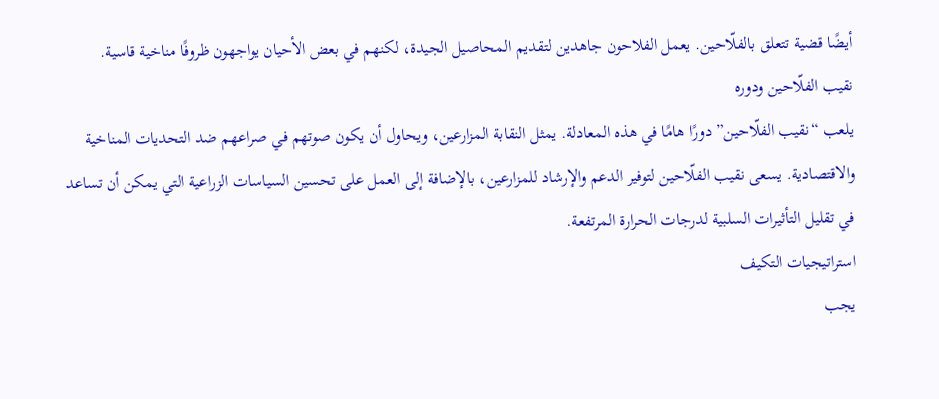أيضًا قضية تتعلق بالفلّاحين. يعمل الفلاحون جاهدين لتقديم المحاصيل الجيدة، لكنهم في بعض الأحيان يواجهون ظروفًا مناخية قاسية.
نقيب الفلّاحين ودوره
يلعب “نقيب الفلّاحين” دورًا هامًا في هذه المعادلة. يمثل النقابة المزارعين، ويحاول أن يكون صوتهم في صراعهم ضد التحديات المناخية والاقتصادية. يسعى نقيب الفلّاحين لتوفير الدعم والإرشاد للمزارعين، بالإضافة إلى العمل على تحسين السياسات الزراعية التي يمكن أن تساعد في تقليل التأثيرات السلبية لدرجات الحرارة المرتفعة.
استراتيجيات التكيف
يجب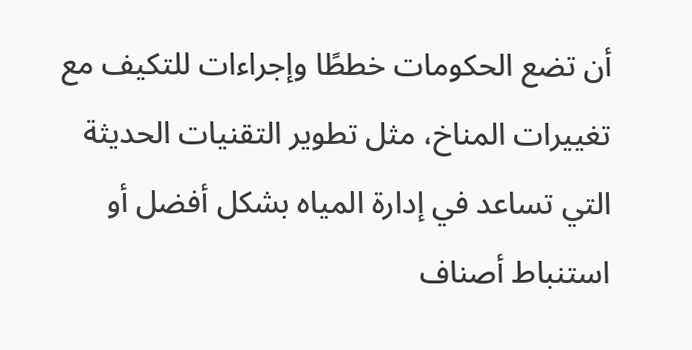أن تضع الحكومات خططًا وإجراءات للتكيف مع تغييرات المناخ، مثل تطوير التقنيات الحديثة التي تساعد في إدارة المياه بشكل أفضل أو استنباط أصناف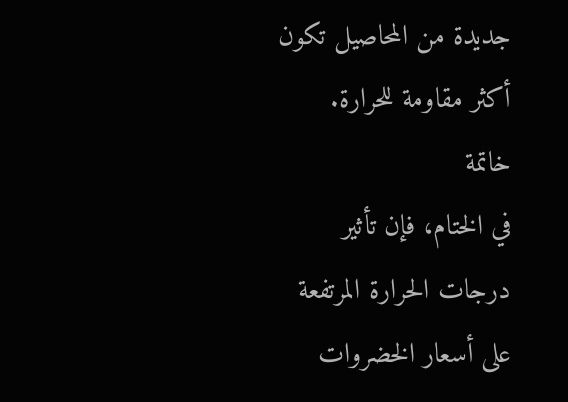جديدة من المحاصيل تكون أكثر مقاومة للحرارة.
خاتمة
في الختام، فإن تأثير درجات الحرارة المرتفعة على أسعار الخضروات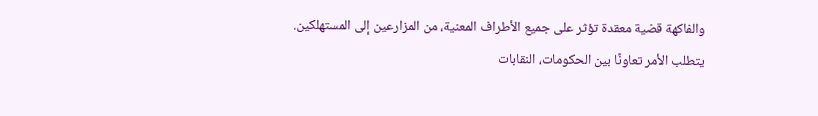والفاكهة قضية معقدة تؤثر على جميع الأطراف المعنية، من المزارعين إلى المستهلكين. يتطلب الأمر تعاونًا بين الحكومات، النقابات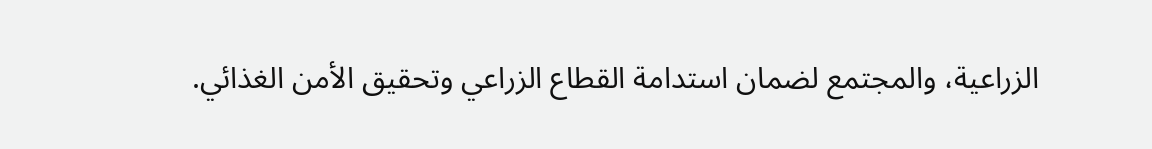الزراعية، والمجتمع لضمان استدامة القطاع الزراعي وتحقيق الأمن الغذائي.